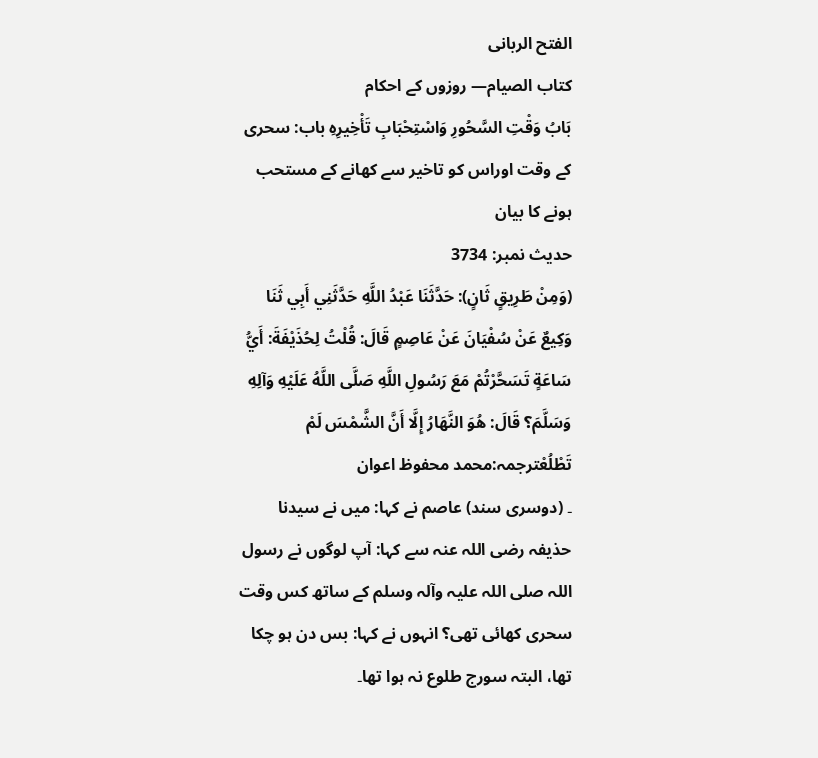الفتح الربانی
كتاب الصيام— روزوں کے احکام
بَابُ وَقْتِ السَّحُورِ وَاسْتِحْبَابِ تَأْخِيرِهِ باب: سحری کے وقت اوراس کو تاخیر سے کھانے کے مستحب ہونے کا بیان
حدیث نمبر: 3734
(وَمِنْ طَرِيقٍ ثَانٍ): حَدَّثَنَا عَبْدُ اللَّهِ حَدَّثَنِي أَبِي ثَنَا وَكِيعٌ عَنْ سُفْيَانَ عَنْ عَاصِمٍ قَالَ: قُلْتُ لِحُذَيْفَةَ: أَيُّ سَاعَةٍ تَسَحَّرْتُمْ مَعَ رَسُولِ اللَّهِ صَلَّى اللَّهُ عَلَيْهِ وَآلِهِ وَسَلَّمَ؟ قَالَ: هُوَ النَّهَارُ إِلَّا أَنَّ الشَّمْسَ لَمْ تَطْلُعْترجمہ:محمد محفوظ اعوان
۔ (دوسری سند) عاصم نے کہا: میں نے سیدنا حذیفہ رضی اللہ عنہ سے کہا: آپ لوگوں نے رسول اللہ صلی اللہ علیہ وآلہ وسلم کے ساتھ کس وقت سحری کھائی تھی؟ انہوں نے کہا: بس دن ہو چکا تھا، البتہ سورج طلوع نہ ہوا تھا۔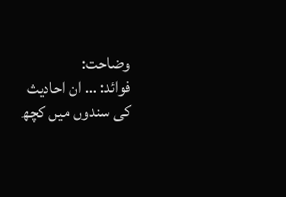وضاحت:
فوائد: … ان احادیث کی سندوں میں کچھ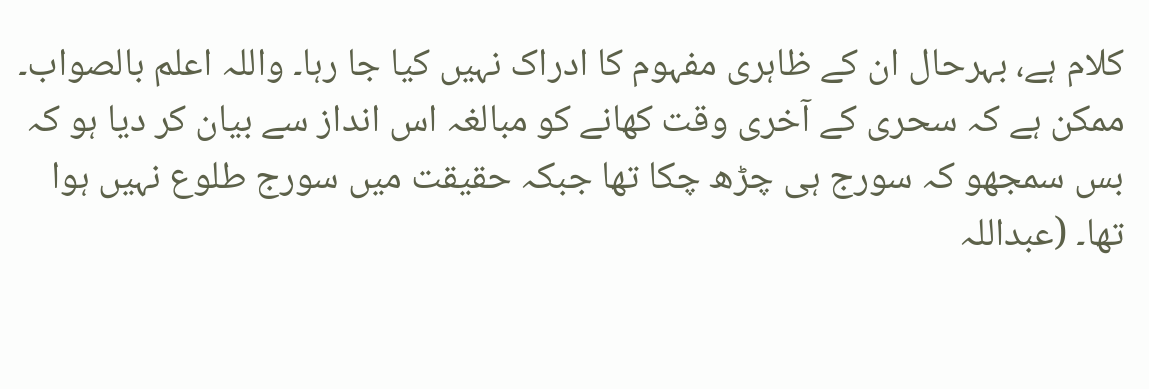کلام ہے، بہرحال ان کے ظاہری مفہوم کا ادراک نہیں کیا جا رہا۔ واللہ اعلم بالصواب۔
ممکن ہے کہ سحری کے آخری وقت کھانے کو مبالغہ اس انداز سے بیان کر دیا ہو کہ بس سمجھو کہ سورج ہی چڑھ چکا تھا جبکہ حقیقت میں سورج طلوع نہیں ہوا تھا۔ (عبداللہ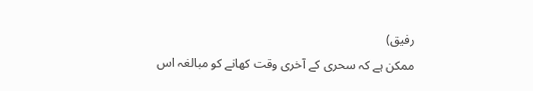رفیق)
ممکن ہے کہ سحری کے آخری وقت کھانے کو مبالغہ اس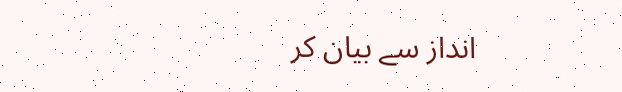انداز سے بیان کر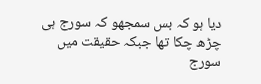دیا ہو کہ بس سمجھو کہ سورج ہی چڑھ چکا تھا جبکہ حقیقت میں سورج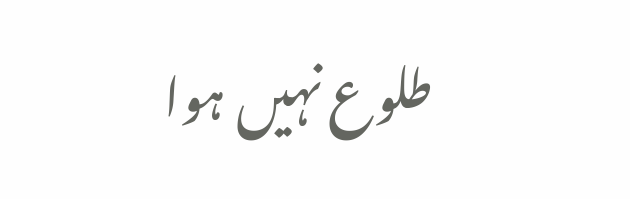طلوع نہیں ہوا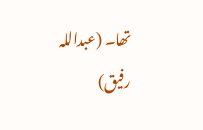تھا۔ (عبداللہ رفیق)